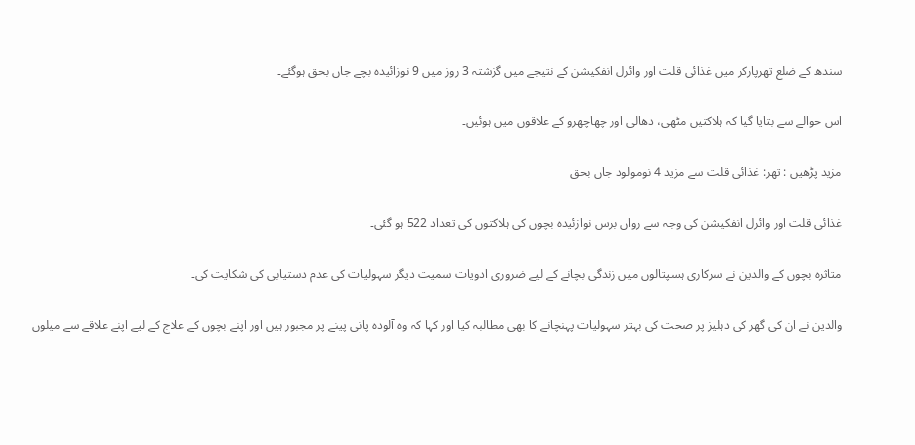سندھ کے ضلع تھرپارکر میں غذائی قلت اور وائرل انفکیشن کے نتیجے میں گزشتہ 3 روز میں 9 نوزائیدہ بچے جاں بحق ہوگئے۔

اس حوالے سے بتایا گیا کہ ہلاکتیں مٹھی، دھالی اور چھاچھرو کے علاقوں میں ہوئیں۔

مزید پڑھیں : تھر: غذائی قلت سے مزید 4 نومولود جاں بحق

غذائی قلت اور وائرل انفکیشن کی وجہ سے رواں برس نوازئیدہ بچوں کی ہلاکتوں کی تعداد 522 ہو گئی۔

متاثرہ بچوں کے والدین نے سرکاری ہسپتالوں میں زندگی بچانے کے لیے ضروری ادویات سمیت دیگر سہولیات کی عدم دستیابی کی شکایت کی۔

والدین نے ان کی گھر کی دہلیز پر صحت کی بہتر سہولیات پہنچانے کا بھی مطالبہ کیا اور کہا کہ وہ آلودہ پانی پینے پر مجبور ہیں اور اپنے بچوں کے علاج کے لیے اپنے علاقے سے میلوں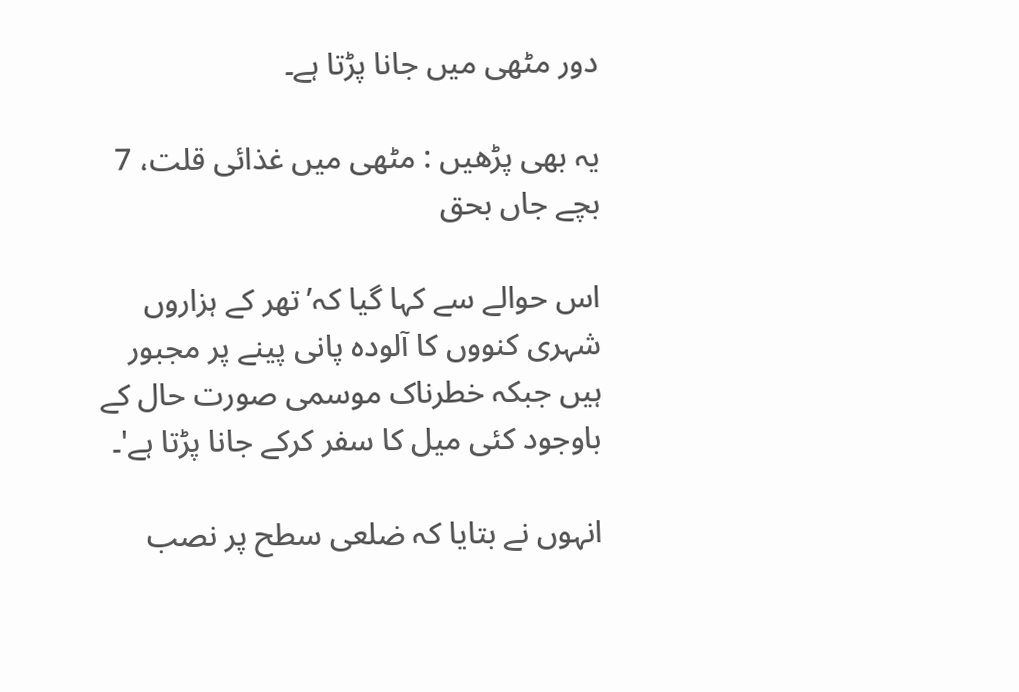دور مٹھی میں جانا پڑتا ہے۔

یہ بھی پڑھیں : مٹھی میں غذائی قلت، 7 بچے جاں بحق

اس حوالے سے کہا گیا کہ’تھر کے ہزاروں شہری کنووں کا آلودہ پانی پینے پر مجبور ہیں جبکہ خطرناک موسمی صورت حال کے باوجود کئی میل کا سفر کرکے جانا پڑتا ہے'۔

انہوں نے بتایا کہ ضلعی سطح پر نصب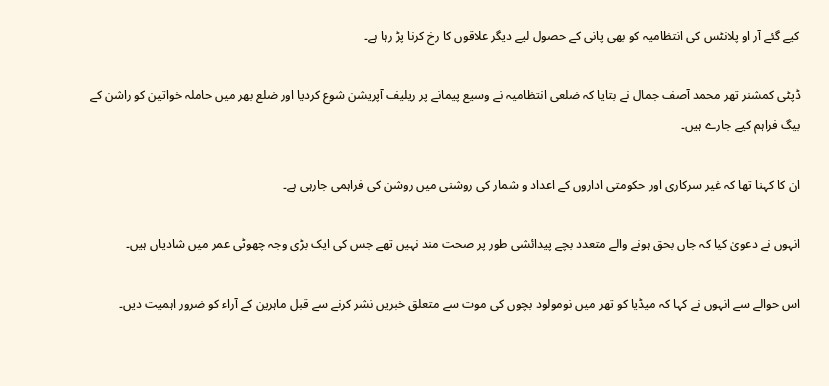کیے گئے آر او پلانٹس کی انتظامیہ کو بھی پانی کے حصول لیے دیگر علاقوں کا رخ کرنا پڑ رہا ہے۔

ڈپٹی کمشنر تھر محمد آصف جمال نے بتایا کہ ضلعی انتظامیہ نے وسیع پیمانے پر ریلیف آپریشن شوع کردیا اور ضلع بھر میں حاملہ خواتین کو راشن کے بیگ فراہم کیے جارے ہیں۔

ان کا کہنا تھا کہ غیر سرکاری اور حکومتی اداروں کے اعداد و شمار کی روشنی میں روشن کی فراہمی جارہی ہے۔

انہوں نے دعویٰ کیا کہ جاں بحق ہونے والے متعدد بچے پیدائشی طور پر صحت مند نہیں تھے جس کی ایک بڑی وجہ چھوٹی عمر میں شادیاں ہیں۔

اس حوالے سے انہوں نے کہا کہ میڈیا کو تھر میں نومولود بچوں کی موت سے متعلق خبریں نشر کرنے سے قبل ماہرین کے آراء کو ضرور اہمیت دیں۔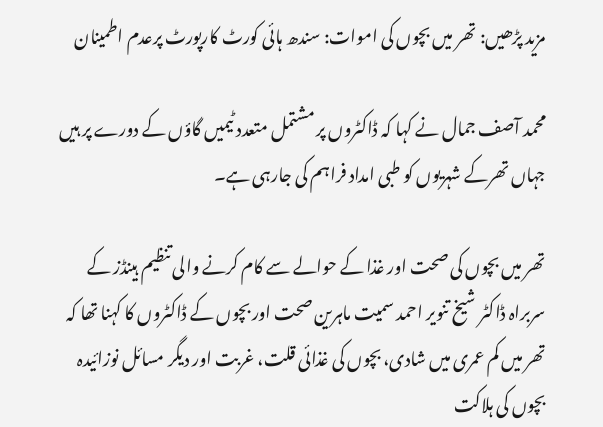مزید پڑھیں: تھر میں بچوں کی اموات: سندھ ہائی کورٹ کارپورٹ پرعدم اطمینان

محمد آصف جمال نے کہا کہ ڈاکٹروں پر مشتمل متعدد ٹیمیں گاؤں کے دورے پر ہیں جہاں تھرکے شہریوں کو طبی امداد فراہم کی جارہی ہے۔

تھر میں بچوں کی صحت اور غذا کے حوالے سے کام کرنے والی تنظیم ہینڈز کے سربراہ ڈاکٹر شیخ تنویر احمد سمیت ماہرین صحت اور بچوں کے ڈاکٹروں کا کہنا تھا کہ تھر میں کم عمری میں شادی، بچوں کی غذائی قلت، غربت اور دیگر مسائل نوزائیدہ بچوں کی ہلاکت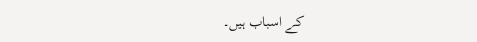کے اسباب ہیں۔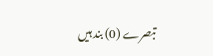تبصرے (0) بند ہیں